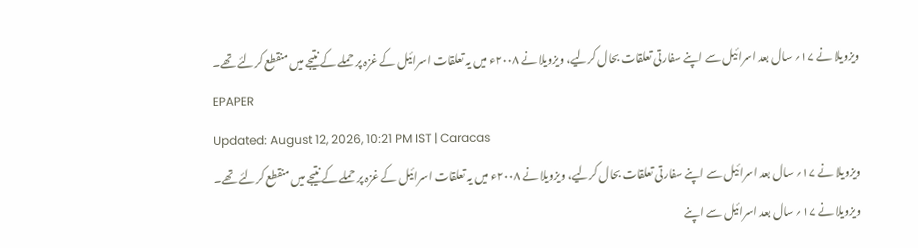ویزویلا نے ۱۷؍ سال بعد اسرائیل سے اپنے سفارتی تعلقات بحال کرلیے، ویزویلا نے ۲۰۰۸ء میں یہ تعلقات اسرائیل کے غزہ پر حملے کے نتیجے میں منقطع کرلئے تھے۔
EPAPER
Updated: August 12, 2026, 10:21 PM IST | Caracas
ویزویلا نے ۱۷؍ سال بعد اسرائیل سے اپنے سفارتی تعلقات بحال کرلیے، ویزویلا نے ۲۰۰۸ء میں یہ تعلقات اسرائیل کے غزہ پر حملے کے نتیجے میں منقطع کرلئے تھے۔
ویزویلا نے ۱۷؍ سال بعد اسرائیل سے اپنے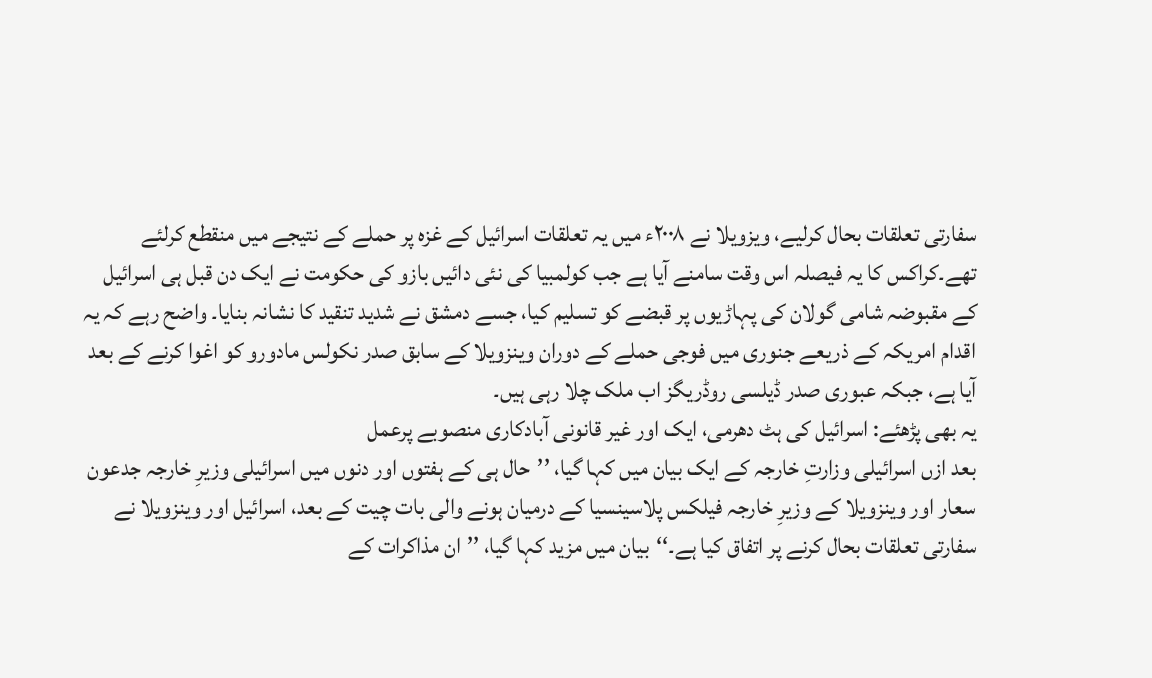سفارتی تعلقات بحال کرلیے، ویزویلا نے ۲۰۰۸ء میں یہ تعلقات اسرائیل کے غزہ پر حملے کے نتیجے میں منقطع کرلئے تھے۔کراکس کا یہ فیصلہ اس وقت سامنے آیا ہے جب کولمبیا کی نئی دائیں بازو کی حکومت نے ایک دن قبل ہی اسرائیل کے مقبوضہ شامی گولان کی پہاڑیوں پر قبضے کو تسلیم کیا، جسے دمشق نے شدید تنقید کا نشانہ بنایا۔ واضح رہے کہ یہ اقدام امریکہ کے ذریعے جنوری میں فوجی حملے کے دوران وینزویلا کے سابق صدر نکولس مادورو کو اغوا کرنے کے بعد آیا ہے، جبکہ عبوری صدر ڈیلسی روڈریگز اب ملک چلا رہی ہیں۔
یہ بھی پڑھئے: اسرائیل کی ہٹ دھرمی، ایک اور غیر قانونی آبادکاری منصوبے پرعمل
بعد ازں اسرائیلی وزارتِ خارجہ کے ایک بیان میں کہا گیا، ’’حال ہی کے ہفتوں اور دنوں میں اسرائیلی وزیرِ خارجہ جدعون سعار اور وینزویلا کے وزیرِ خارجہ فیلکس پلاسینسیا کے درمیان ہونے والی بات چیت کے بعد، اسرائیل اور وینزویلا نے سفارتی تعلقات بحال کرنے پر اتفاق کیا ہے۔‘‘بیان میں مزید کہا گیا، ’’ان مذاکرات کے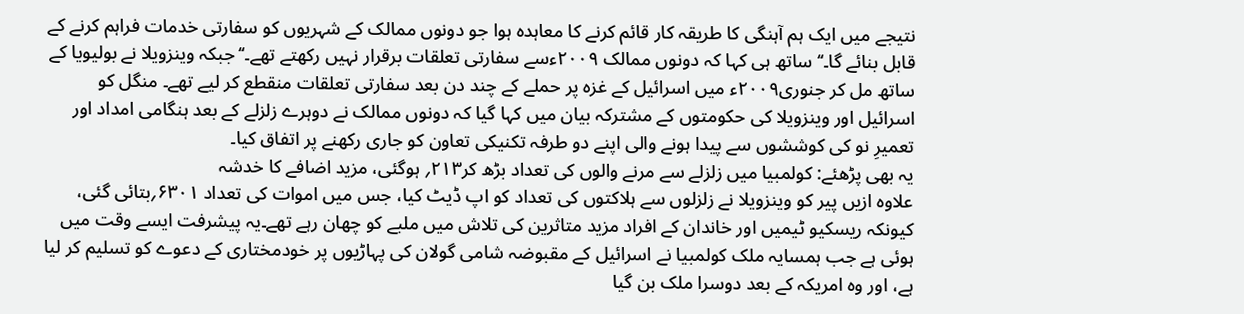نتیجے میں ایک ہم آہنگی کا طریقہ کار قائم کرنے کا معاہدہ ہوا جو دونوں ممالک کے شہریوں کو سفارتی خدمات فراہم کرنے کے قابل بنائے گا۔‘‘ ساتھ ہی کہا کہ دونوں ممالک ۲۰۰۹ءسے سفارتی تعلقات برقرار نہیں رکھتے تھے۔‘‘جبکہ وینزویلا نے بولیویا کے ساتھ مل کر جنوری۲۰۰۹ء میں اسرائیل کے غزہ پر حملے کے چند دن بعد سفارتی تعلقات منقطع کر لیے تھے۔ منگل کو اسرائیل اور وینزویلا کی حکومتوں کے مشترکہ بیان میں کہا گیا کہ دونوں ممالک نے دوہرے زلزلے کے بعد ہنگامی امداد اور تعمیرِ نو کی کوششوں سے پیدا ہونے والی اپنے دو طرفہ تکنیکی تعاون کو جاری رکھنے پر اتفاق کیا۔
یہ بھی پڑھئے: کولمبیا میں زلزلے سے مرنے والوں کی تعداد بڑھ کر۲۱۳؍ ہوگئی، مزید اضافے کا خدشہ
علاوہ ازیں پیر کو وینزویلا نے زلزلوں سے ہلاکتوں کی تعداد کو اپ ڈیٹ کیا، جس میں اموات کی تعداد ۶۳۰۱؍بتائی گئی، کیونکہ ریسکیو ٹیمیں اور خاندان کے افراد مزید متاثرین کی تلاش میں ملبے کو چھان رہے تھے۔یہ پیشرفت ایسے وقت میں ہوئی ہے جب ہمسایہ ملک کولمبیا نے اسرائیل کے مقبوضہ شامی گولان کی پہاڑیوں پر خودمختاری کے دعوے کو تسلیم کر لیا ہے، اور وہ امریکہ کے بعد دوسرا ملک بن گیا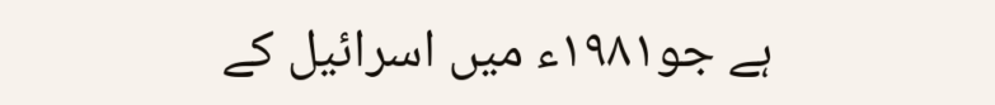ہے جو۱۹۸۱ء میں اسرائیل کے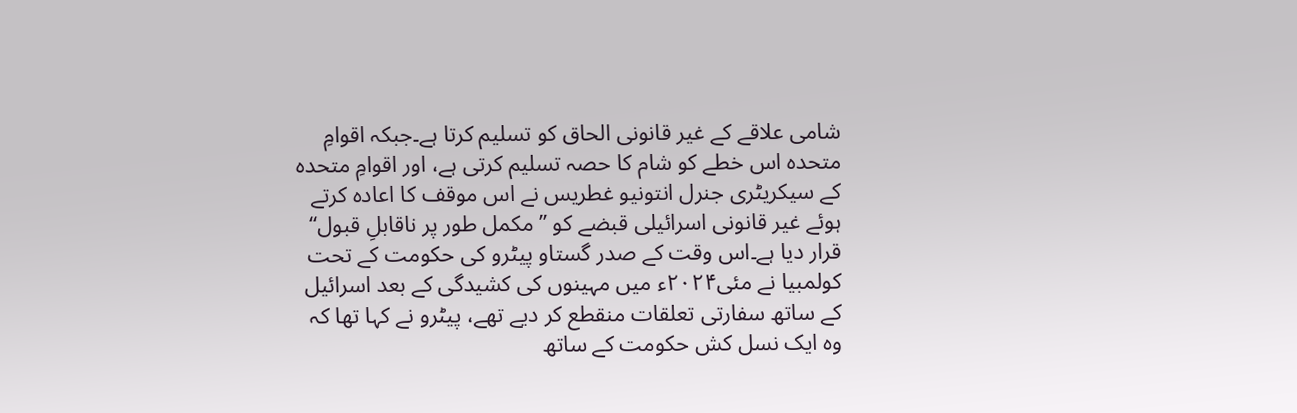شامی علاقے کے غیر قانونی الحاق کو تسلیم کرتا ہے۔جبکہ اقوامِ متحدہ اس خطے کو شام کا حصہ تسلیم کرتی ہے، اور اقوامِ متحدہ کے سیکریٹری جنرل انتونیو غطریس نے اس موقف کا اعادہ کرتے ہوئے غیر قانونی اسرائیلی قبضے کو ’’مکمل طور پر ناقابلِ قبول‘‘ قرار دیا ہے۔اس وقت کے صدر گستاو پیٹرو کی حکومت کے تحت کولمبیا نے مئی۲۰۲۴ء میں مہینوں کی کشیدگی کے بعد اسرائیل کے ساتھ سفارتی تعلقات منقطع کر دیے تھے، پیٹرو نے کہا تھا کہ وہ ایک نسل کش حکومت کے ساتھ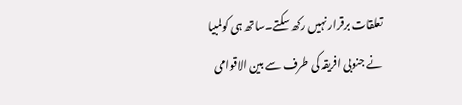تعلقات برقرار نہیں رکھ سکتے۔ساتھ ہی کولمبیا نے جنوبی افریقہ کی طرف سے بین الاقوامی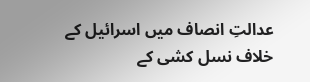عدالتِ انصاف میں اسرائیل کے خلاف نسل کشی کے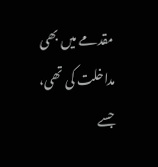مقدمے میں بھی مداخلت کی تھی، جسے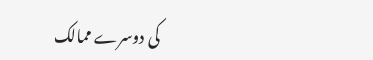کی دوسرے ممالک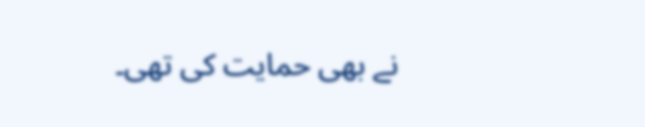نے بھی حمایت کی تھی۔